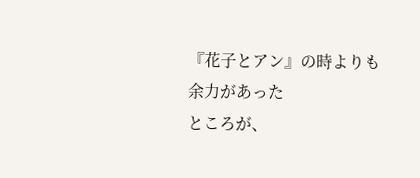『花子とアン』の時よりも余力があった
ところが、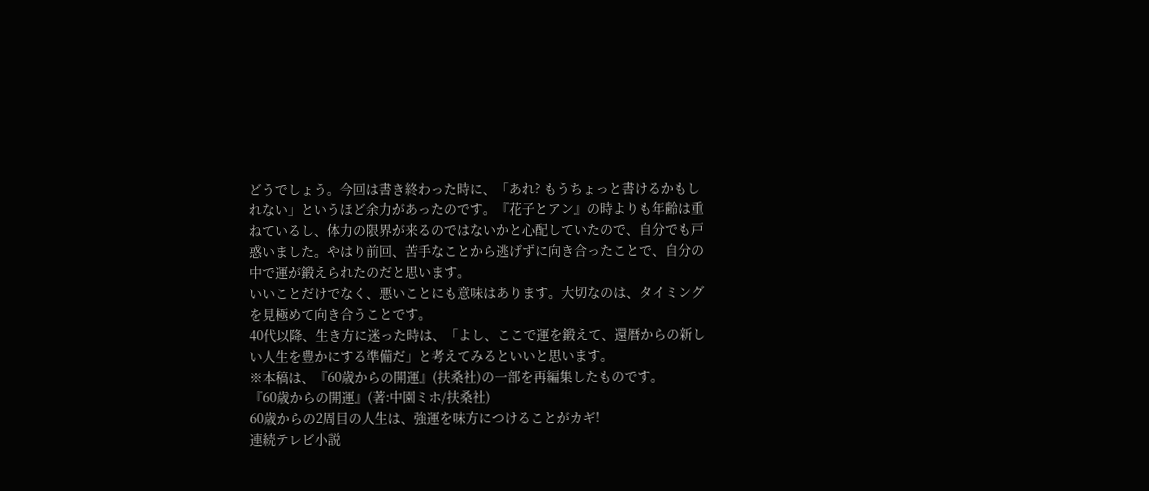どうでしょう。今回は書き終わった時に、「あれ? もうちょっと書けるかもしれない」というほど余力があったのです。『花子とアン』の時よりも年齢は重ねているし、体力の限界が来るのではないかと心配していたので、自分でも戸惑いました。やはり前回、苦手なことから逃げずに向き合ったことで、自分の中で運が鍛えられたのだと思います。
いいことだけでなく、悪いことにも意味はあります。大切なのは、タイミングを見極めて向き合うことです。
40代以降、生き方に迷った時は、「よし、ここで運を鍛えて、還暦からの新しい人生を豊かにする準備だ」と考えてみるといいと思います。
※本稿は、『60歳からの開運』(扶桑社)の一部を再編集したものです。
『60歳からの開運』(著:中園ミホ/扶桑社)
60歳からの2周目の人生は、強運を味方につけることがカギ!
連続テレビ小説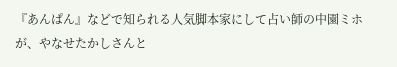『あんぱん』などで知られる人気脚本家にして占い師の中園ミホが、やなせたかしさんと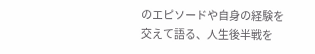のエピソードや自身の経験を交えて語る、人生後半戦を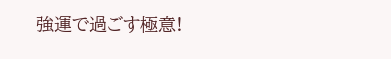強運で過ごす極意!